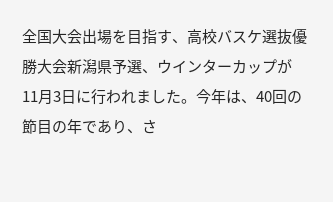全国大会出場を目指す、高校バスケ選抜優勝大会新潟県予選、ウインターカップが11月3日に行われました。今年は、40回の節目の年であり、さ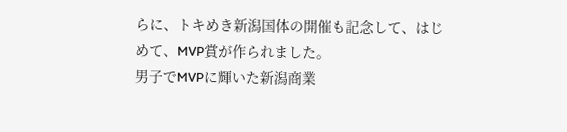らに、トキめき新潟国体の開催も記念して、はじめて、MVP賞が作られました。
男子でMVPに輝いた新潟商業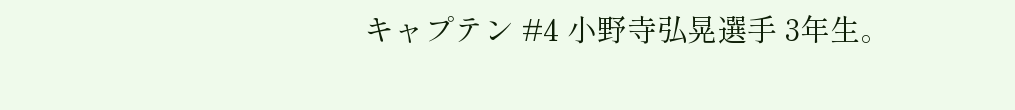キャプテン #4 小野寺弘晃選手 3年生。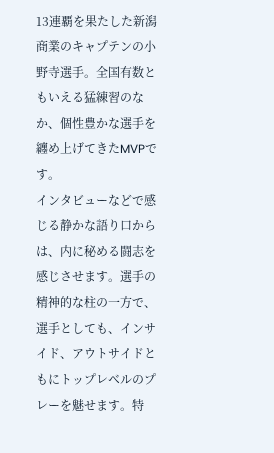13連覇を果たした新潟商業のキャプテンの小野寺選手。全国有数ともいえる猛練習のなか、個性豊かな選手を纏め上げてきたMVPです。
インタビューなどで感じる静かな語り口からは、内に秘める闘志を感じさせます。選手の精神的な柱の一方で、選手としても、インサイド、アウトサイドともにトップレベルのプレーを魅せます。特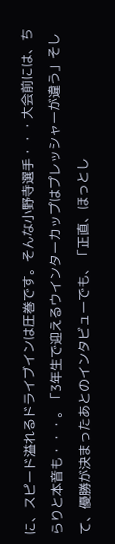に、スピード溢れるドライブインは圧巻です。そんな小野寺選手・・・大会前には、ちらりと本音も・・・。「3年生で迎えるウインターカップはプレッシャーが違う」そして、優勝が決まったあとのインタビューでも、「正直、ほっとし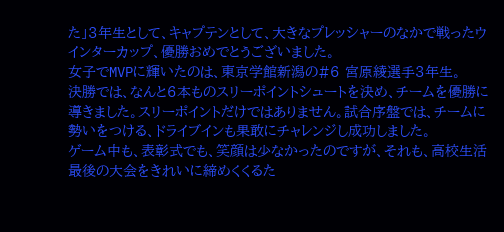た」3年生として、キャプテンとして、大きなプレッシャーのなかで戦ったウインターカップ、優勝おめでとうございました。
女子でMVPに輝いたのは、東京学館新潟の#6 宮原綾選手3年生。
決勝では、なんと6本ものスリーポイントシュートを決め、チームを優勝に導きました。スリーポイントだけではありません。試合序盤では、チームに勢いをつける、ドライブインも果敢にチャレンジし成功しました。
ゲーム中も、表彰式でも、笑顔は少なかったのですが、それも、高校生活最後の大会をきれいに締めくくるた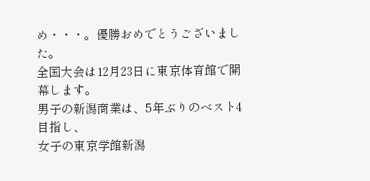め・・・。優勝おめでとうございました。
全国大会は12月23日に東京体育館で開幕します。
男子の新潟商業は、5年ぶりのベスト4目指し、
女子の東京学館新潟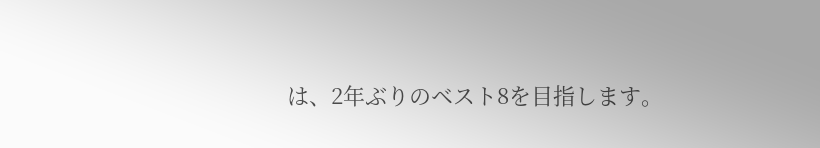は、2年ぶりのベスト8を目指します。